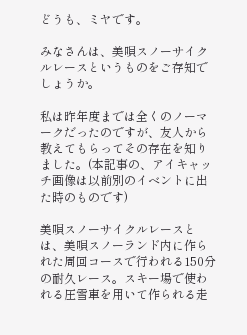どうも、ミヤです。

みなさんは、美唄スノーサイクルレースというものをご存知でしょうか。

私は昨年度までは全くのノーマークだったのですが、友人から教えてもらってその存在を知りました。(本記事の、アイキャッチ画像は以前別のイベントに出た時のものです)

美唄スノーサイクルレースとは、美唄スノーランド内に作られた周回コースで行われる150分の耐久レース。スキー場で使われる圧雪車を用いて作られる走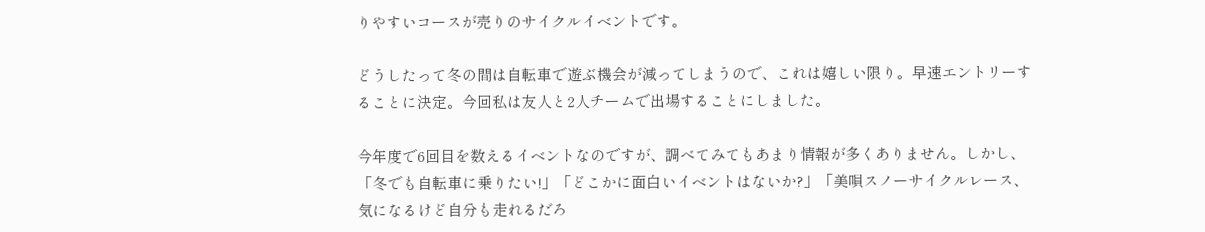りやすいコースが売りのサイクルイベントです。

どうしたって冬の間は自転車で遊ぶ機会が減ってしまうので、これは嬉しい限り。早速エントリーすることに決定。今回私は友人と2人チームで出場することにしました。

今年度で6回目を数えるイベントなのですが、調べてみてもあまり情報が多くありません。しかし、「冬でも自転車に乗りたい!」「どこかに面白いイベントはないか?」「美唄スノーサイクルレース、気になるけど自分も走れるだろ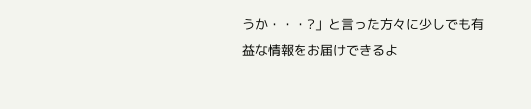うか・・・?」と言った方々に少しでも有益な情報をお届けできるよ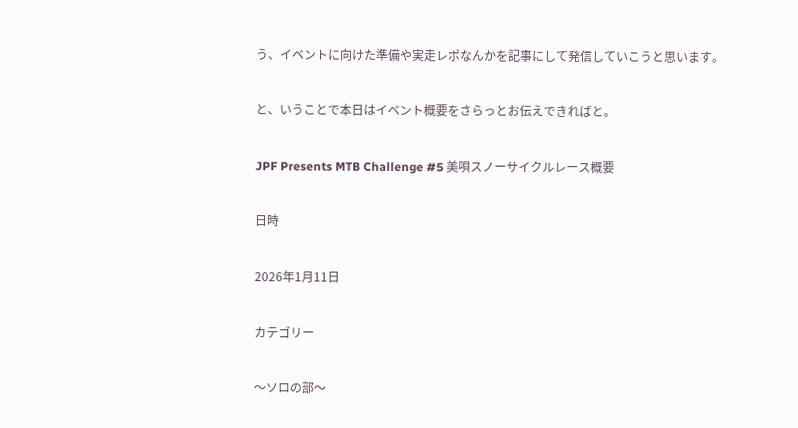う、イベントに向けた準備や実走レポなんかを記事にして発信していこうと思います。

と、いうことで本日はイベント概要をさらっとお伝えできればと。

JPF Presents MTB Challenge #5 美唄スノーサイクルレース概要

日時

2026年1月11日

カテゴリー

〜ソロの部〜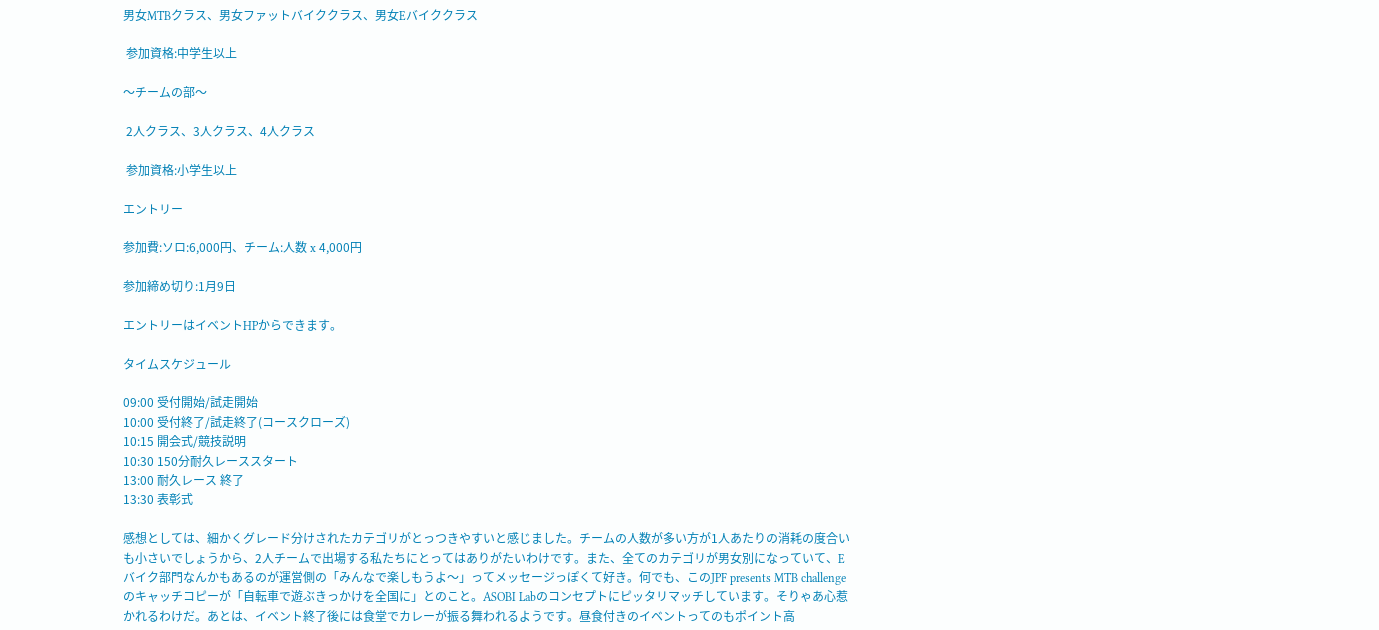男女MTBクラス、男女ファットバイククラス、男女Eバイククラス

 参加資格:中学生以上

〜チームの部〜

 2人クラス、3人クラス、4人クラス

 参加資格:小学生以上

エントリー

参加費:ソロ:6,000円、チーム:人数 x 4,000円

参加締め切り:1月9日

エントリーはイベントHPからできます。

タイムスケジュール

09:00 受付開始/試走開始
10:00 受付終了/試走終了(コースクローズ)
10:15 開会式/競技説明
10:30 150分耐久レーススタート
13:00 耐久レース 終了
13:30 表彰式

感想としては、細かくグレード分けされたカテゴリがとっつきやすいと感じました。チームの人数が多い方が1人あたりの消耗の度合いも小さいでしょうから、2人チームで出場する私たちにとってはありがたいわけです。また、全てのカテゴリが男女別になっていて、Eバイク部門なんかもあるのが運営側の「みんなで楽しもうよ〜」ってメッセージっぽくて好き。何でも、このJPF presents MTB challengeのキャッチコピーが「自転車で遊ぶきっかけを全国に」とのこと。ASOBI Labのコンセプトにピッタリマッチしています。そりゃあ心惹かれるわけだ。あとは、イベント終了後には食堂でカレーが振る舞われるようです。昼食付きのイベントってのもポイント高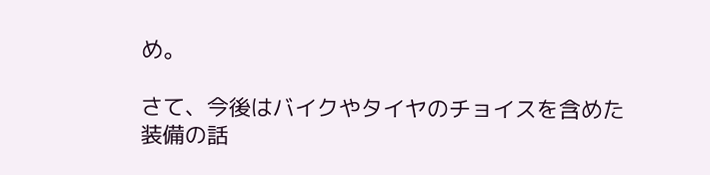め。

さて、今後はバイクやタイヤのチョイスを含めた装備の話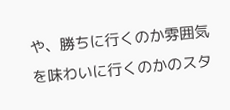や、勝ちに行くのか雰囲気を味わいに行くのかのスタ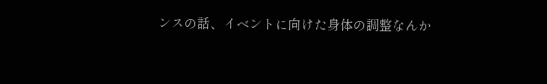ンスの話、イベントに向けた身体の調整なんか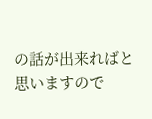の話が出来ればと思いますので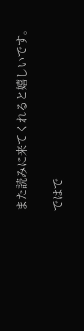また読みに来てくれると嬉しいです。

ではで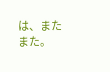は、またまた。